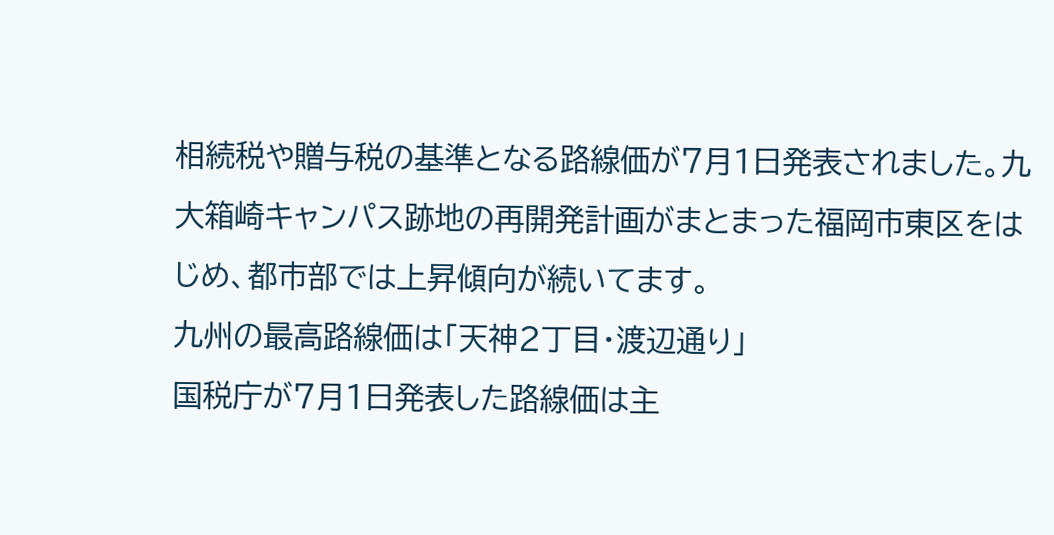相続税や贈与税の基準となる路線価が7月1日発表されました。九大箱崎キャンパス跡地の再開発計画がまとまった福岡市東区をはじめ、都市部では上昇傾向が続いてます。
九州の最高路線価は「天神2丁目・渡辺通り」
国税庁が7月1日発表した路線価は主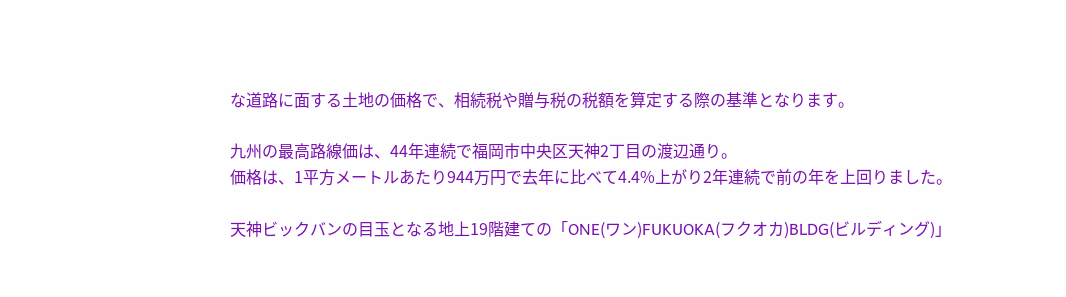な道路に面する土地の価格で、相続税や贈与税の税額を算定する際の基準となります。

九州の最高路線価は、44年連続で福岡市中央区天神2丁目の渡辺通り。
価格は、1平方メートルあたり944万円で去年に比べて4.4%上がり2年連続で前の年を上回りました。

天神ビックバンの目玉となる地上19階建ての「ONE(ワン)FUKUOKA(フクオカ)BLDG(ビルディング)」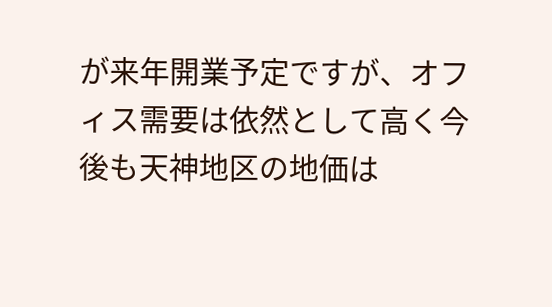が来年開業予定ですが、オフィス需要は依然として高く今後も天神地区の地価は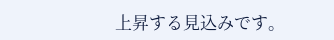上昇する見込みです。